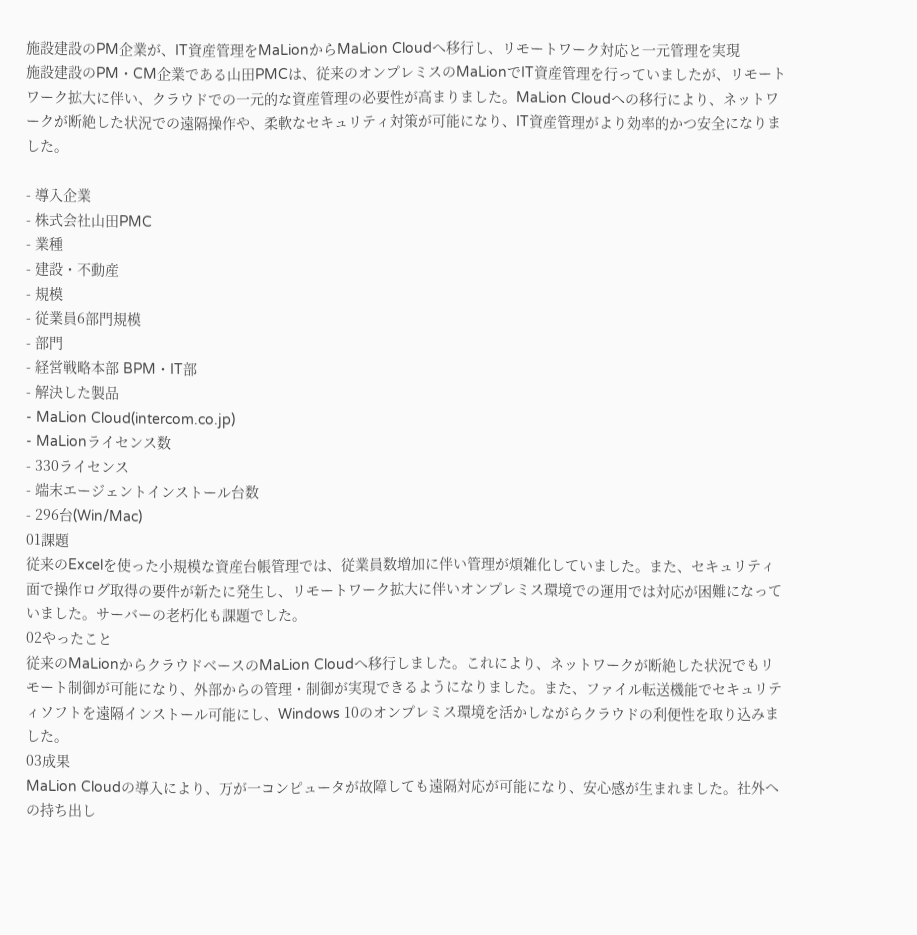施設建設のPM企業が、IT資産管理をMaLionからMaLion Cloudへ移行し、リモートワーク対応と一元管理を実現
施設建設のPM・CM企業である山田PMCは、従来のオンプレミスのMaLionでIT資産管理を行っていましたが、リモートワーク拡大に伴い、クラウドでの一元的な資産管理の必要性が高まりました。MaLion Cloudへの移行により、ネットワークが断絶した状況での遠隔操作や、柔軟なセキュリティ対策が可能になり、IT資産管理がより効率的かつ安全になりました。

- 導入企業
- 株式会社山田PMC
- 業種
- 建設・不動産
- 規模
- 従業員6部門規模
- 部門
- 経営戦略本部 BPM・IT部
- 解決した製品
- MaLion Cloud(intercom.co.jp)
- MaLionライセンス数
- 330ライセンス
- 端末エージェントインストール台数
- 296台(Win/Mac)
01課題
従来のExcelを使った小規模な資産台帳管理では、従業員数増加に伴い管理が煩雑化していました。また、セキュリティ面で操作ログ取得の要件が新たに発生し、リモートワーク拡大に伴いオンプレミス環境での運用では対応が困難になっていました。サーバーの老朽化も課題でした。
02やったこと
従来のMaLionからクラウドベースのMaLion Cloudへ移行しました。これにより、ネットワークが断絶した状況でもリモート制御が可能になり、外部からの管理・制御が実現できるようになりました。また、ファイル転送機能でセキュリティソフトを遠隔インストール可能にし、Windows 10のオンプレミス環境を活かしながらクラウドの利便性を取り込みました。
03成果
MaLion Cloudの導入により、万が一コンピュータが故障しても遠隔対応が可能になり、安心感が生まれました。社外への持ち出し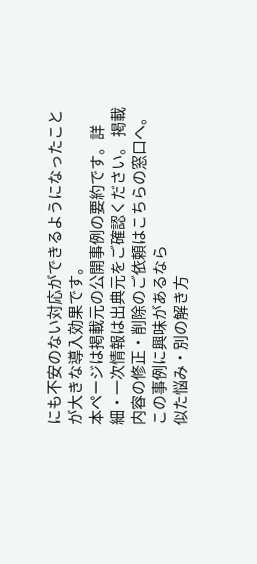にも不安のない対応ができるようになったことが大きな導入効果です。
本ページは掲載元の公開事例の要約です。詳細・一次情報は出典元をご確認ください。 掲載内容の修正・削除のご依頼はこちらの窓口へ。
この事例に興味があるなら
似た悩み・別の解き方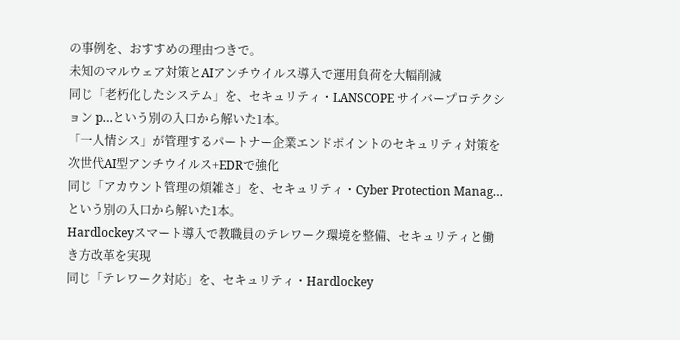の事例を、おすすめの理由つきで。
未知のマルウェア対策とAIアンチウイルス導入で運用負荷を大幅削減
同じ「老朽化したシステム」を、セキュリティ・LANSCOPE サイバープロテクション p…という別の入口から解いた1本。
「一人情シス」が管理するパートナー企業エンドポイントのセキュリティ対策を次世代AI型アンチウイルス+EDRで強化
同じ「アカウント管理の煩雑さ」を、セキュリティ・Cyber Protection Manag…という別の入口から解いた1本。
Hardlockeyスマート導入で教職員のテレワーク環境を整備、セキュリティと働き方改革を実現
同じ「テレワーク対応」を、セキュリティ・Hardlockey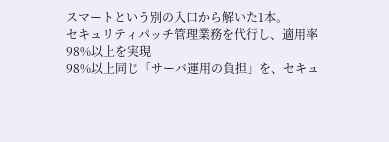スマートという別の入口から解いた1本。
セキュリティパッチ管理業務を代行し、適用率98%以上を実現
98%以上同じ「サーバ運用の負担」を、セキュ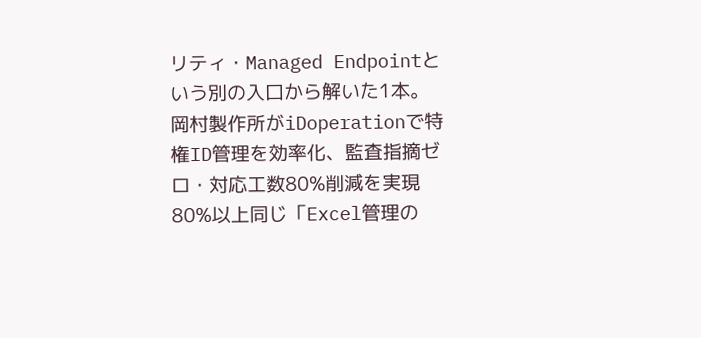リティ・Managed Endpointという別の入口から解いた1本。
岡村製作所がiDoperationで特権ID管理を効率化、監査指摘ゼロ・対応工数80%削減を実現
80%以上同じ「Excel管理の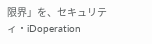限界」を、セキュリティ・iDoperation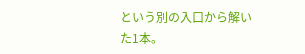という別の入口から解いた1本。